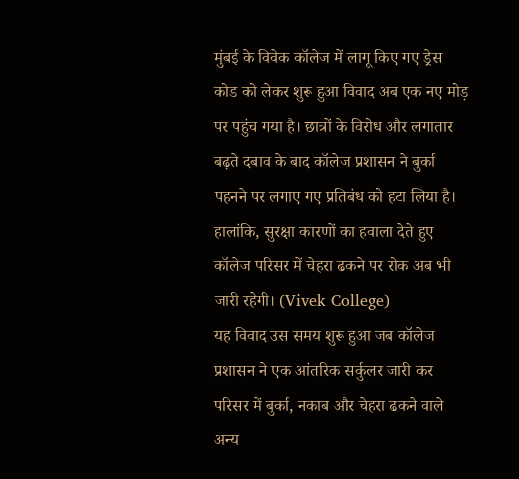मुंबई के विवेक कॉलेज में लागू किए गए ड्रेस कोड को लेकर शुरू हुआ विवाद अब एक नए मोड़ पर पहुंच गया है। छात्रों के विरोध और लगातार बढ़ते दबाव के बाद कॉलेज प्रशासन ने बुर्का पहनने पर लगाए गए प्रतिबंध को हटा लिया है। हालांकि, सुरक्षा कारणों का हवाला देते हुए कॉलेज परिसर में चेहरा ढकने पर रोक अब भी जारी रहेगी। (Vivek College)
यह विवाद उस समय शुरू हुआ जब कॉलेज प्रशासन ने एक आंतरिक सर्कुलर जारी कर परिसर में बुर्का, नकाब और चेहरा ढकने वाले अन्य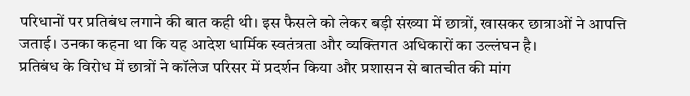परिधानों पर प्रतिबंध लगाने की बात कही थी। इस फैसले को लेकर बड़ी संख्या में छात्रों, खासकर छात्राओं ने आपत्ति जताई। उनका कहना था कि यह आदेश धार्मिक स्वतंत्रता और व्यक्तिगत अधिकारों का उल्लंघन है।
प्रतिबंध के विरोध में छात्रों ने कॉलेज परिसर में प्रदर्शन किया और प्रशासन से बातचीत की मांग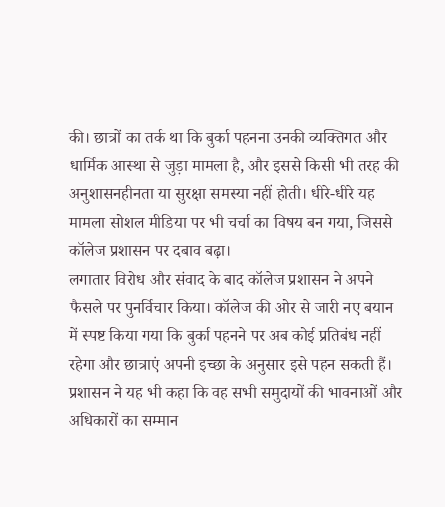की। छात्रों का तर्क था कि बुर्का पहनना उनकी व्यक्तिगत और धार्मिक आस्था से जुड़ा मामला है, और इससे किसी भी तरह की अनुशासनहीनता या सुरक्षा समस्या नहीं होती। धीरे-धीरे यह मामला सोशल मीडिया पर भी चर्चा का विषय बन गया, जिससे कॉलेज प्रशासन पर दबाव बढ़ा।
लगातार विरोध और संवाद के बाद कॉलेज प्रशासन ने अपने फैसले पर पुनर्विचार किया। कॉलेज की ओर से जारी नए बयान में स्पष्ट किया गया कि बुर्का पहनने पर अब कोई प्रतिबंध नहीं रहेगा और छात्राएं अपनी इच्छा के अनुसार इसे पहन सकती हैं। प्रशासन ने यह भी कहा कि वह सभी समुदायों की भावनाओं और अधिकारों का सम्मान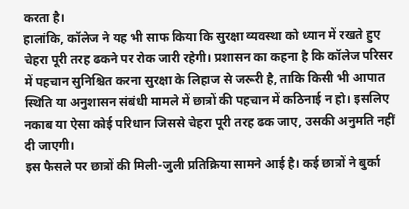करता है।
हालांकि, कॉलेज ने यह भी साफ किया कि सुरक्षा व्यवस्था को ध्यान में रखते हुए चेहरा पूरी तरह ढकने पर रोक जारी रहेगी। प्रशासन का कहना है कि कॉलेज परिसर में पहचान सुनिश्चित करना सुरक्षा के लिहाज से जरूरी है, ताकि किसी भी आपात स्थिति या अनुशासन संबंधी मामले में छात्रों की पहचान में कठिनाई न हो। इसलिए नकाब या ऐसा कोई परिधान जिससे चेहरा पूरी तरह ढक जाए, उसकी अनुमति नहीं दी जाएगी।
इस फैसले पर छात्रों की मिली-जुली प्रतिक्रिया सामने आई है। कई छात्रों ने बुर्का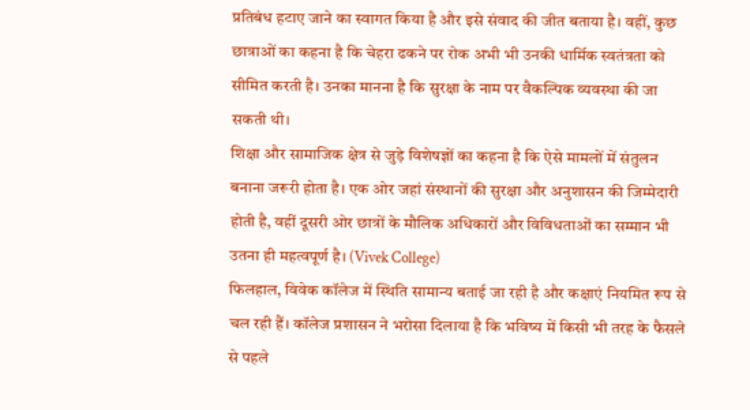प्रतिबंध हटाए जाने का स्वागत किया है और इसे संवाद की जीत बताया है। वहीं, कुछ छात्राओं का कहना है कि चेहरा ढकने पर रोक अभी भी उनकी धार्मिक स्वतंत्रता को सीमित करती है। उनका मानना है कि सुरक्षा के नाम पर वैकल्पिक व्यवस्था की जा सकती थी।
शिक्षा और सामाजिक क्षेत्र से जुड़े विशेषज्ञों का कहना है कि ऐसे मामलों में संतुलन बनाना जरूरी होता है। एक ओर जहां संस्थानों की सुरक्षा और अनुशासन की जिम्मेदारी होती है, वहीं दूसरी ओर छात्रों के मौलिक अधिकारों और विविधताओं का सम्मान भी उतना ही महत्वपूर्ण है। (Vivek College)
फिलहाल, विवेक कॉलेज में स्थिति सामान्य बताई जा रही है और कक्षाएं नियमित रूप से चल रही हैं। कॉलेज प्रशासन ने भरोसा दिलाया है कि भविष्य में किसी भी तरह के फैसले से पहले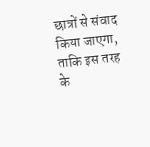छात्रों से संवाद किया जाएगा, ताकि इस तरह के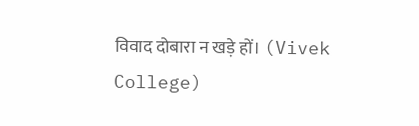विवाद दोबारा न खड़े हों। (Vivek College)